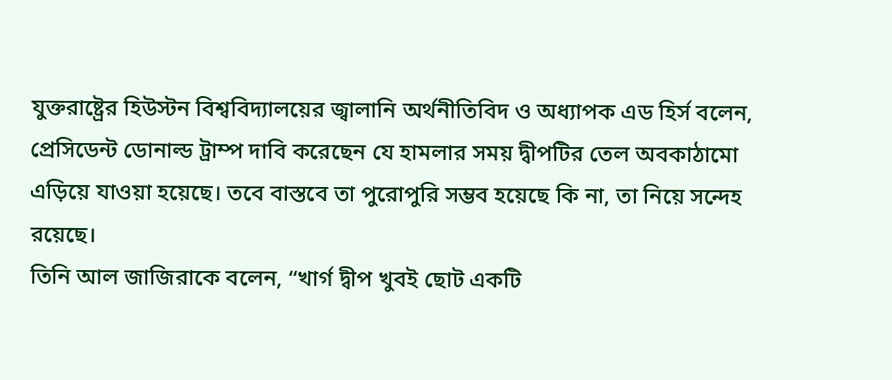যুক্তরাষ্ট্রের হিউস্টন বিশ্ববিদ্যালয়ের জ্বালানি অর্থনীতিবিদ ও অধ্যাপক এড হির্স বলেন, প্রেসিডেন্ট ডোনাল্ড ট্রাম্প দাবি করেছেন যে হামলার সময় দ্বীপটির তেল অবকাঠামো এড়িয়ে যাওয়া হয়েছে। তবে বাস্তবে তা পুরোপুরি সম্ভব হয়েছে কি না, তা নিয়ে সন্দেহ রয়েছে।
তিনি আল জাজিরাকে বলেন, “খার্গ দ্বীপ খুবই ছোট একটি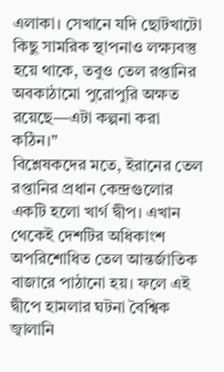এলাকা। সেখানে যদি ছোটখাটো কিছু সামরিক স্থাপনাও লক্ষ্যবস্তু হয়ে থাকে, তবুও তেল রপ্তানির অবকাঠামো পুরোপুরি অক্ষত রয়েছে—এটা কল্পনা করা কঠিন।”
বিশ্লেষকদের মতে, ইরানের তেল রপ্তানির প্রধান কেন্দ্রগুলোর একটি হলো খার্গ দ্বীপ। এখান থেকেই দেশটির অধিকাংশ অপরিশোধিত তেল আন্তর্জাতিক বাজারে পাঠানো হয়। ফলে এই দ্বীপে হামলার ঘটনা বৈশ্বিক জ্বালানি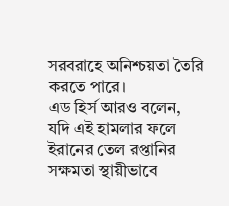সরবরাহে অনিশ্চয়তা তৈরি করতে পারে।
এড হির্স আরও বলেন, যদি এই হামলার ফলে ইরানের তেল রপ্তানির সক্ষমতা স্থায়ীভাবে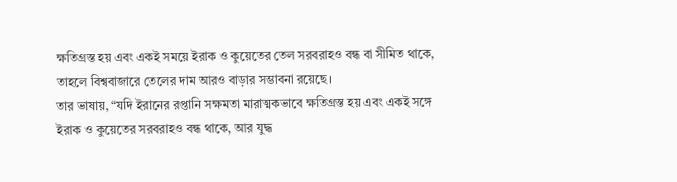ক্ষতিগ্রস্ত হয় এবং একই সময়ে ইরাক ও কুয়েতের তেল সরবরাহও বন্ধ বা সীমিত থাকে, তাহলে বিশ্ববাজারে তেলের দাম আরও বাড়ার সম্ভাবনা রয়েছে।
তার ভাষায়, “যদি ইরানের রপ্তানি সক্ষমতা মারাত্মকভাবে ক্ষতিগ্রস্ত হয় এবং একই সঙ্গে ইরাক ও কুয়েতের সরবরাহও বন্ধ থাকে, আর যুদ্ধ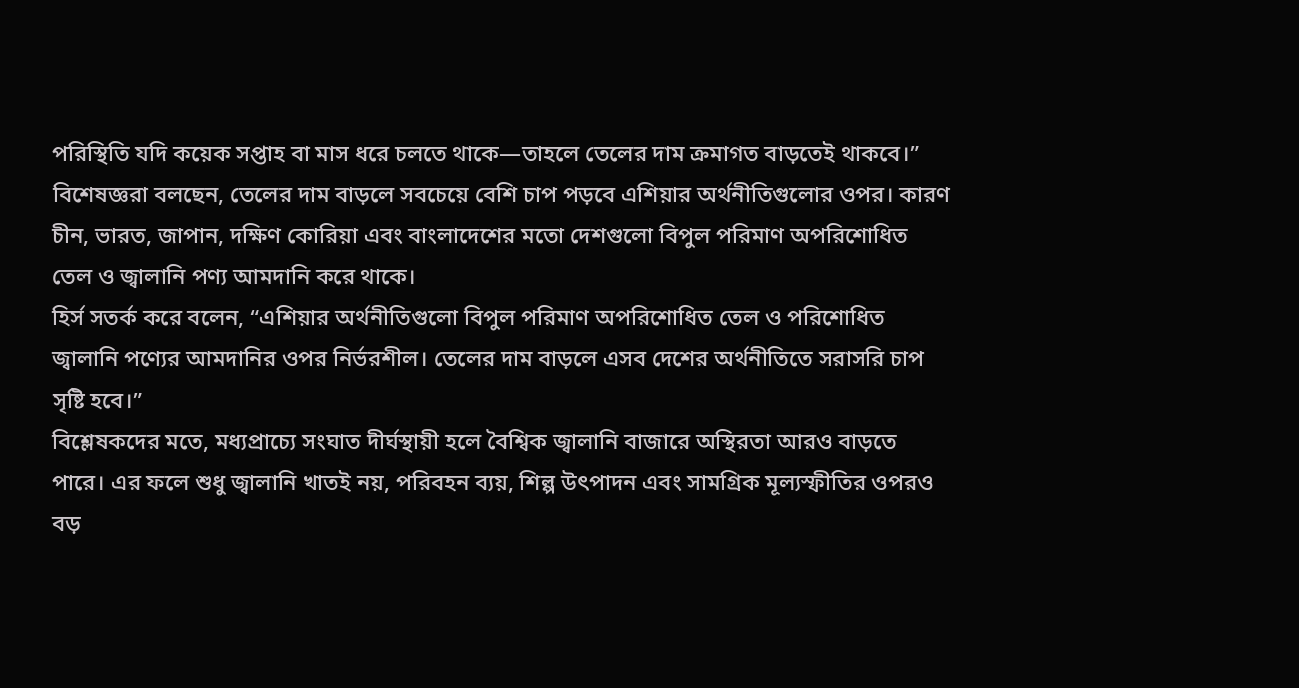পরিস্থিতি যদি কয়েক সপ্তাহ বা মাস ধরে চলতে থাকে—তাহলে তেলের দাম ক্রমাগত বাড়তেই থাকবে।”
বিশেষজ্ঞরা বলছেন, তেলের দাম বাড়লে সবচেয়ে বেশি চাপ পড়বে এশিয়ার অর্থনীতিগুলোর ওপর। কারণ চীন, ভারত, জাপান, দক্ষিণ কোরিয়া এবং বাংলাদেশের মতো দেশগুলো বিপুল পরিমাণ অপরিশোধিত তেল ও জ্বালানি পণ্য আমদানি করে থাকে।
হির্স সতর্ক করে বলেন, “এশিয়ার অর্থনীতিগুলো বিপুল পরিমাণ অপরিশোধিত তেল ও পরিশোধিত জ্বালানি পণ্যের আমদানির ওপর নির্ভরশীল। তেলের দাম বাড়লে এসব দেশের অর্থনীতিতে সরাসরি চাপ সৃষ্টি হবে।”
বিশ্লেষকদের মতে, মধ্যপ্রাচ্যে সংঘাত দীর্ঘস্থায়ী হলে বৈশ্বিক জ্বালানি বাজারে অস্থিরতা আরও বাড়তে পারে। এর ফলে শুধু জ্বালানি খাতই নয়, পরিবহন ব্যয়, শিল্প উৎপাদন এবং সামগ্রিক মূল্যস্ফীতির ওপরও বড়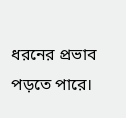ধরনের প্রভাব পড়তে পারে।